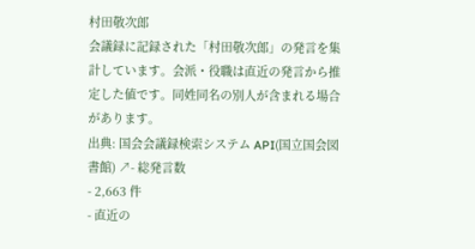村田敬次郎
会議録に記録された「村田敬次郎」の発言を集計しています。会派・役職は直近の発言から推定した値です。同姓同名の別人が含まれる場合があります。
出典: 国会会議録検索システム API(国立国会図書館) ↗- 総発言数
- 2,663 件
- 直近の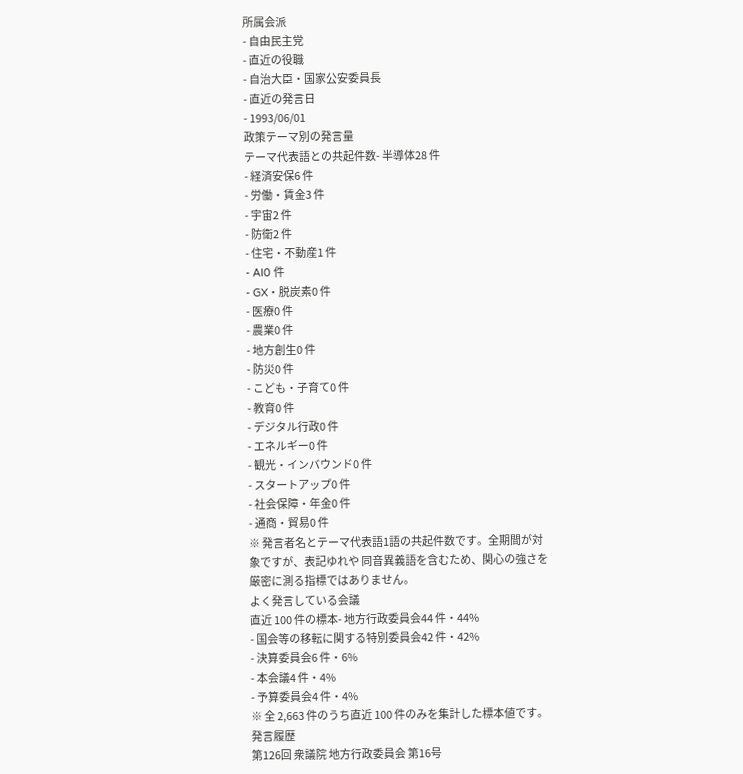所属会派
- 自由民主党
- 直近の役職
- 自治大臣・国家公安委員長
- 直近の発言日
- 1993/06/01
政策テーマ別の発言量
テーマ代表語との共起件数- 半導体28 件
- 経済安保6 件
- 労働・賃金3 件
- 宇宙2 件
- 防衛2 件
- 住宅・不動産1 件
- AI0 件
- GX・脱炭素0 件
- 医療0 件
- 農業0 件
- 地方創生0 件
- 防災0 件
- こども・子育て0 件
- 教育0 件
- デジタル行政0 件
- エネルギー0 件
- 観光・インバウンド0 件
- スタートアップ0 件
- 社会保障・年金0 件
- 通商・貿易0 件
※ 発言者名とテーマ代表語1語の共起件数です。全期間が対象ですが、表記ゆれや 同音異義語を含むため、関心の強さを厳密に測る指標ではありません。
よく発言している会議
直近 100 件の標本- 地方行政委員会44 件・44%
- 国会等の移転に関する特別委員会42 件・42%
- 決算委員会6 件・6%
- 本会議4 件・4%
- 予算委員会4 件・4%
※ 全 2,663 件のうち直近 100 件のみを集計した標本値です。
発言履歴
第126回 衆議院 地方行政委員会 第16号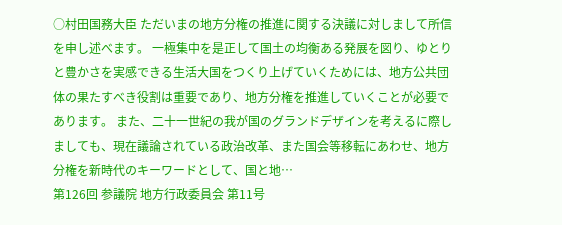○村田国務大臣 ただいまの地方分権の推進に関する決議に対しまして所信を申し述べます。 一極集中を是正して国土の均衡ある発展を図り、ゆとりと豊かさを実感できる生活大国をつくり上げていくためには、地方公共団体の果たすべき役割は重要であり、地方分権を推進していくことが必要であります。 また、二十一世紀の我が国のグランドデザインを考えるに際しましても、現在議論されている政治改革、また国会等移転にあわせ、地方分権を新時代のキーワードとして、国と地…
第126回 参議院 地方行政委員会 第11号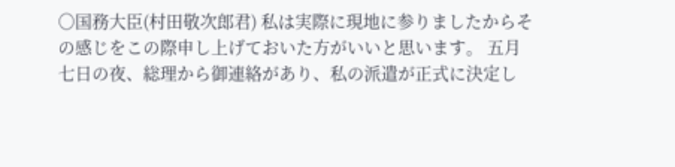○国務大臣(村田敬次郎君) 私は実際に現地に参りましたからその感じをこの際申し上げておいた方がいいと思います。 五月七日の夜、総理から御連絡があり、私の派遣が正式に決定し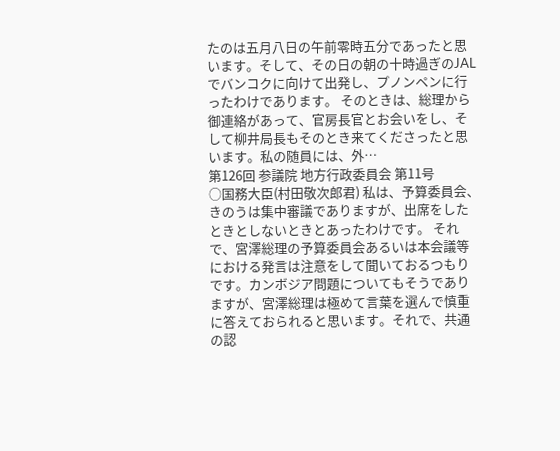たのは五月八日の午前零時五分であったと思います。そして、その日の朝の十時過ぎのJALでバンコクに向けて出発し、プノンペンに行ったわけであります。 そのときは、総理から御連絡があって、官房長官とお会いをし、そして柳井局長もそのとき来てくださったと思います。私の随員には、外…
第126回 参議院 地方行政委員会 第11号
○国務大臣(村田敬次郎君) 私は、予算委員会、きのうは集中審議でありますが、出席をしたときとしないときとあったわけです。 それで、宮澤総理の予算委員会あるいは本会議等における発言は注意をして聞いておるつもりです。カンボジア問題についてもそうでありますが、宮澤総理は極めて言葉を選んで慎重に答えておられると思います。それで、共通の認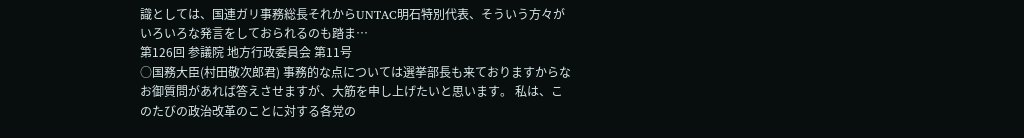識としては、国連ガリ事務総長それからUNTAC明石特別代表、そういう方々がいろいろな発言をしておられるのも踏ま…
第126回 参議院 地方行政委員会 第11号
○国務大臣(村田敬次郎君) 事務的な点については選挙部長も来ておりますからなお御質問があれば答えさせますが、大筋を申し上げたいと思います。 私は、このたびの政治改革のことに対する各党の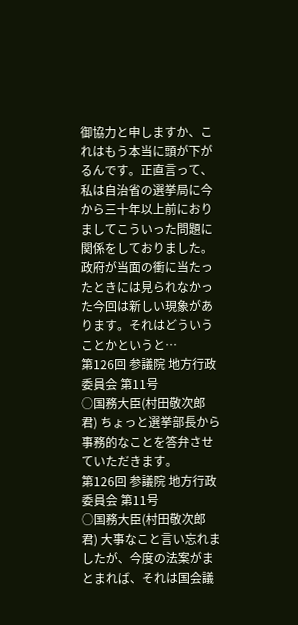御協力と申しますか、これはもう本当に頭が下がるんです。正直言って、私は自治省の選挙局に今から三十年以上前におりましてこういった問題に関係をしておりました。政府が当面の衝に当たったときには見られなかった今回は新しい現象があります。それはどういうことかというと…
第126回 参議院 地方行政委員会 第11号
○国務大臣(村田敬次郎君) ちょっと選挙部長から事務的なことを答弁させていただきます。
第126回 参議院 地方行政委員会 第11号
○国務大臣(村田敬次郎君) 大事なこと言い忘れましたが、今度の法案がまとまれば、それは国会議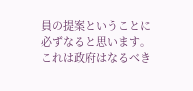員の提案ということに必ずなると思います。これは政府はなるべき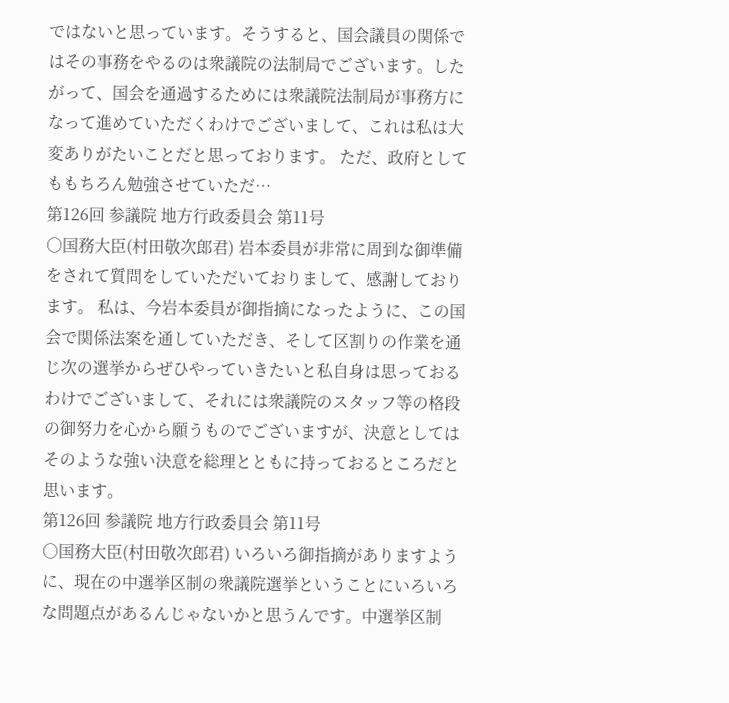ではないと思っています。そうすると、国会議員の関係ではその事務をやるのは衆議院の法制局でございます。したがって、国会を通過するためには衆議院法制局が事務方になって進めていただくわけでございまして、これは私は大変ありがたいことだと思っております。 ただ、政府としてももちろん勉強させていただ…
第126回 参議院 地方行政委員会 第11号
○国務大臣(村田敬次郎君) 岩本委員が非常に周到な御準備をされて質問をしていただいておりまして、感謝しております。 私は、今岩本委員が御指摘になったように、この国会で関係法案を通していただき、そして区割りの作業を通じ次の選挙からぜひやっていきたいと私自身は思っておるわけでございまして、それには衆議院のスタッフ等の格段の御努力を心から願うものでございますが、決意としてはそのような強い決意を総理とともに持っておるところだと思います。
第126回 参議院 地方行政委員会 第11号
○国務大臣(村田敬次郎君) いろいろ御指摘がありますように、現在の中選挙区制の衆議院選挙ということにいろいろな問題点があるんじゃないかと思うんです。中選挙区制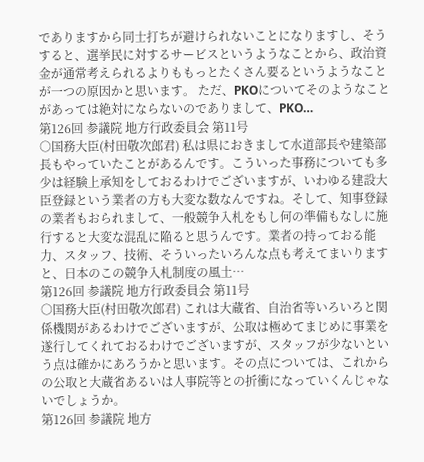でありますから同士打ちが避けられないことになりますし、そうすると、選挙民に対するサービスというようなことから、政治資金が通常考えられるよりももっとたくさん要るというようなことが一つの原因かと思います。 ただ、PKOについてそのようなことがあっては絶対にならないのでありまして、PKO…
第126回 参議院 地方行政委員会 第11号
○国務大臣(村田敬次郎君) 私は県におきまして水道部長や建築部長もやっていたことがあるんです。こういった事務についても多少は経験上承知をしておるわけでございますが、いわゆる建設大臣登録という業者の方も大変な数なんですね。そして、知事登録の業者もおられまして、一般競争入札をもし何の準備もなしに施行すると大変な混乱に陥ると思うんです。業者の持っておる能力、スタッフ、技術、そういったいろんな点も考えてまいりますと、日本のこの競争入札制度の風土…
第126回 参議院 地方行政委員会 第11号
○国務大臣(村田敬次郎君) これは大蔵省、自治省等いろいろと関係機関があるわけでございますが、公取は極めてまじめに事業を遂行してくれておるわけでございますが、スタッフが少ないという点は確かにあろうかと思います。その点については、これからの公取と大蔵省あるいは人事院等との折衝になっていくんじゃないでしょうか。
第126回 参議院 地方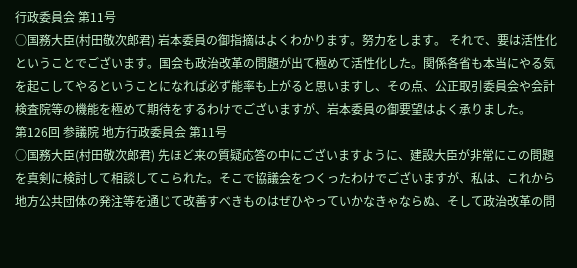行政委員会 第11号
○国務大臣(村田敬次郎君) 岩本委員の御指摘はよくわかります。努力をします。 それで、要は活性化ということでございます。国会も政治改革の問題が出て極めて活性化した。関係各省も本当にやる気を起こしてやるということになれば必ず能率も上がると思いますし、その点、公正取引委員会や会計検査院等の機能を極めて期待をするわけでございますが、岩本委員の御要望はよく承りました。
第126回 参議院 地方行政委員会 第11号
○国務大臣(村田敬次郎君) 先ほど来の質疑応答の中にございますように、建設大臣が非常にこの問題を真剣に検討して相談してこられた。そこで協議会をつくったわけでございますが、私は、これから地方公共団体の発注等を通じて改善すべきものはぜひやっていかなきゃならぬ、そして政治改革の問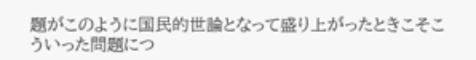題がこのように国民的世論となって盛り上がったときこそこういった問題につ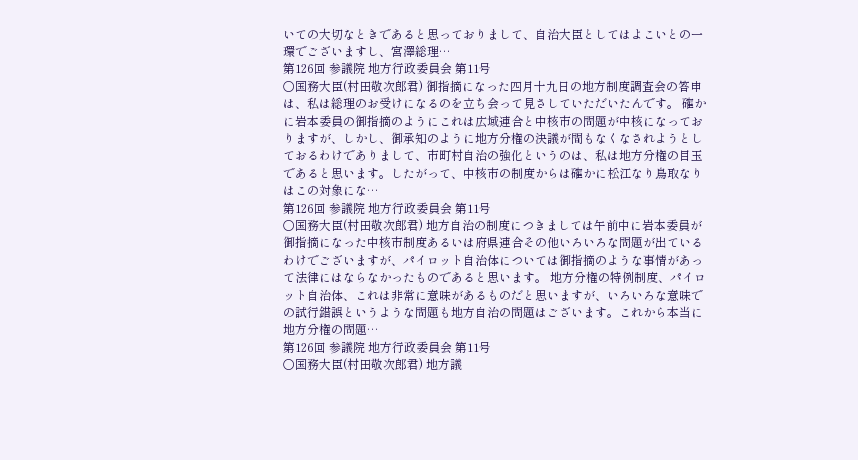いての大切なときであると思っておりまして、自治大臣としてはよこいとの一環でございますし、宮澤総理…
第126回 参議院 地方行政委員会 第11号
○国務大臣(村田敬次郎君) 御指摘になった四月十九日の地方制度調査会の答申は、私は総理のお受けになるのを立ち会って見さしていただいたんです。 確かに岩本委員の御指摘のようにこれは広域連合と中核市の問題が中核になっておりますが、しかし、御承知のように地方分権の決議が間もなくなされようとしておるわけでありまして、市町村自治の強化というのは、私は地方分権の目玉であると思います。したがって、中核市の制度からは確かに松江なり鳥取なりはこの対象にな…
第126回 参議院 地方行政委員会 第11号
○国務大臣(村田敬次郎君) 地方自治の制度につきましては午前中に岩本委員が御指摘になった中核市制度あるいは府県連合その他いろいろな問題が出ているわけでございますが、パイロット自治体については御指摘のような事情があって法律にはならなかったものであると思います。 地方分権の特例制度、パイロット自治体、これは非常に意味があるものだと思いますが、いろいろな意味での試行錯誤というような問題も地方自治の問題はございます。これから本当に地方分権の問題…
第126回 参議院 地方行政委員会 第11号
○国務大臣(村田敬次郎君) 地方議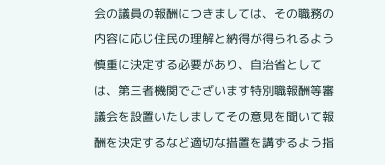会の議員の報酬につきましては、その職務の内容に応じ住民の理解と納得が得られるよう慎重に決定する必要があり、自治省としては、第三者機関でございます特別職報酬等審議会を設置いたしましてその意見を聞いて報酬を決定するなど適切な措置を講ずるよう指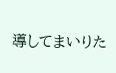導してまいりた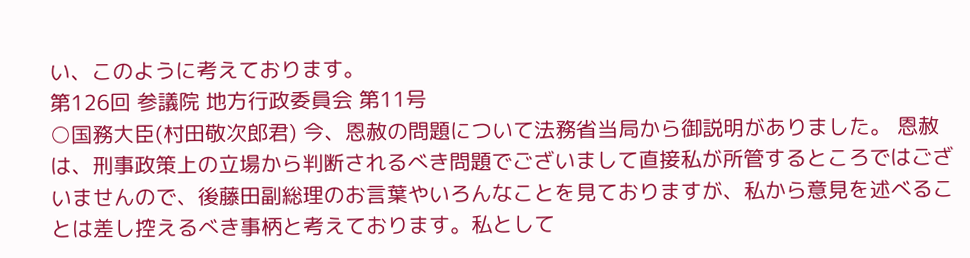い、このように考えております。
第126回 参議院 地方行政委員会 第11号
○国務大臣(村田敬次郎君) 今、恩赦の問題について法務省当局から御説明がありました。 恩赦は、刑事政策上の立場から判断されるべき問題でございまして直接私が所管するところではございませんので、後藤田副総理のお言葉やいろんなことを見ておりますが、私から意見を述べることは差し控えるべき事柄と考えております。私として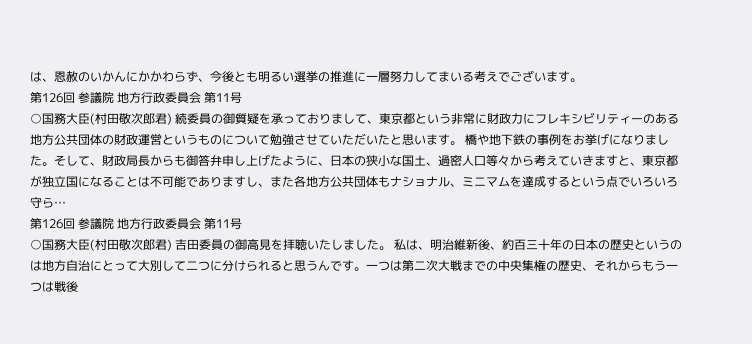は、恩赦のいかんにかかわらず、今後とも明るい選挙の推進に一層努力してまいる考えでございます。
第126回 参議院 地方行政委員会 第11号
○国務大臣(村田敬次郎君) 続委員の御質疑を承っておりまして、東京都という非常に財政力にフレキシビリティーのある地方公共団体の財政運営というものについて勉強させていただいたと思います。 橋や地下鉄の事例をお挙げになりました。そして、財政局長からも御答弁申し上げたように、日本の狭小な国土、過密人口等々から考えていきますと、東京都が独立国になることは不可能でありますし、また各地方公共団体もナショナル、ミニマムを達成するという点でいろいろ守ら…
第126回 参議院 地方行政委員会 第11号
○国務大臣(村田敬次郎君) 吉田委員の御高見を拝聴いたしました。 私は、明治維新後、約百三十年の日本の歴史というのは地方自治にとって大別して二つに分けられると思うんです。一つは第二次大戦までの中央集権の歴史、それからもう一つは戦後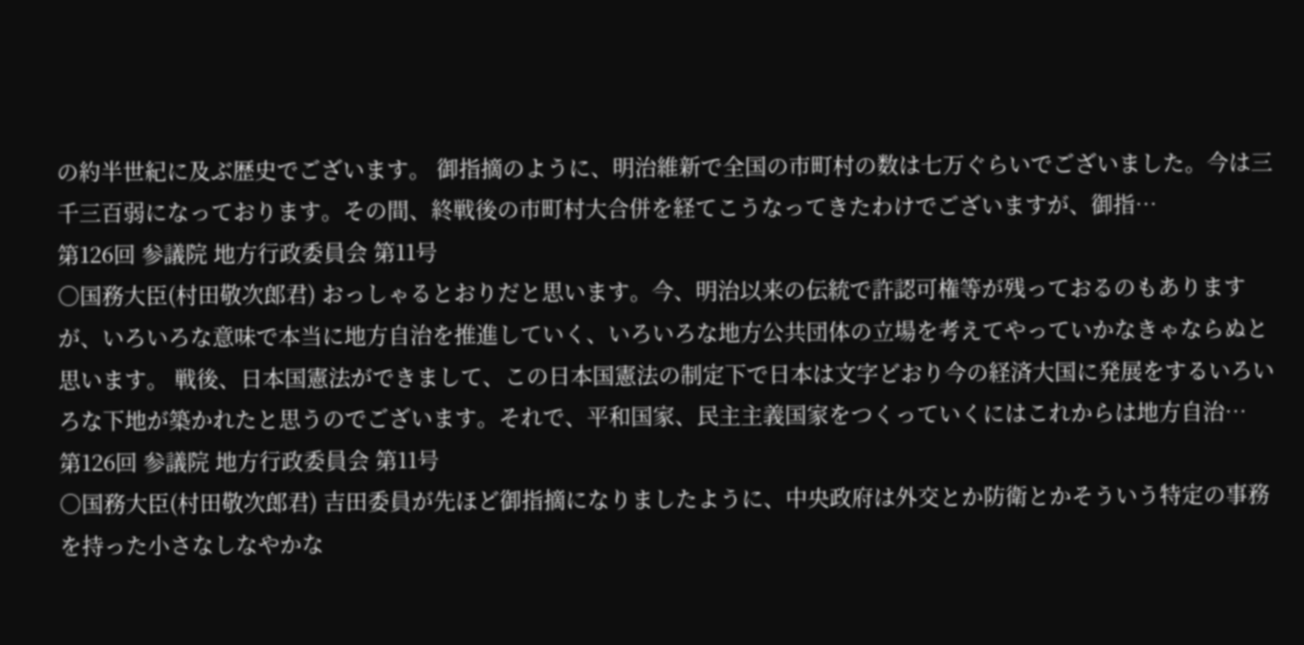の約半世紀に及ぶ歴史でございます。 御指摘のように、明治維新で全国の市町村の数は七万ぐらいでございました。今は三千三百弱になっております。その間、終戦後の市町村大合併を経てこうなってきたわけでございますが、御指…
第126回 参議院 地方行政委員会 第11号
○国務大臣(村田敬次郎君) おっしゃるとおりだと思います。今、明治以来の伝統で許認可権等が残っておるのもありますが、いろいろな意味で本当に地方自治を推進していく、いろいろな地方公共団体の立場を考えてやっていかなきゃならぬと思います。 戦後、日本国憲法ができまして、この日本国憲法の制定下で日本は文字どおり今の経済大国に発展をするいろいろな下地が築かれたと思うのでございます。それで、平和国家、民主主義国家をつくっていくにはこれからは地方自治…
第126回 参議院 地方行政委員会 第11号
○国務大臣(村田敬次郎君) 吉田委員が先ほど御指摘になりましたように、中央政府は外交とか防衛とかそういう特定の事務を持った小さなしなやかな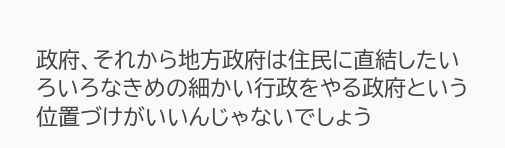政府、それから地方政府は住民に直結したいろいろなきめの細かい行政をやる政府という位置づけがいいんじゃないでしょう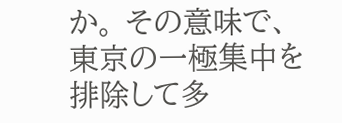か。 その意味で、東京の一極集中を排除して多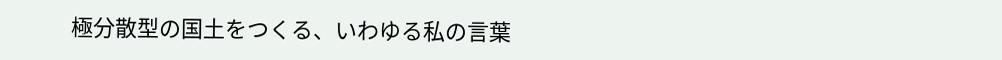極分散型の国土をつくる、いわゆる私の言葉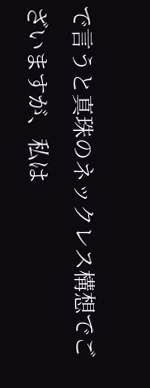で言うと真珠のネックレス構想でございますが、私は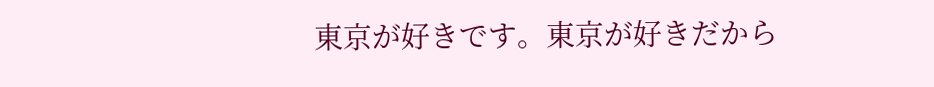東京が好きです。東京が好きだから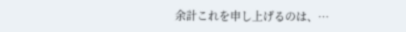余計これを申し上げるのは、…